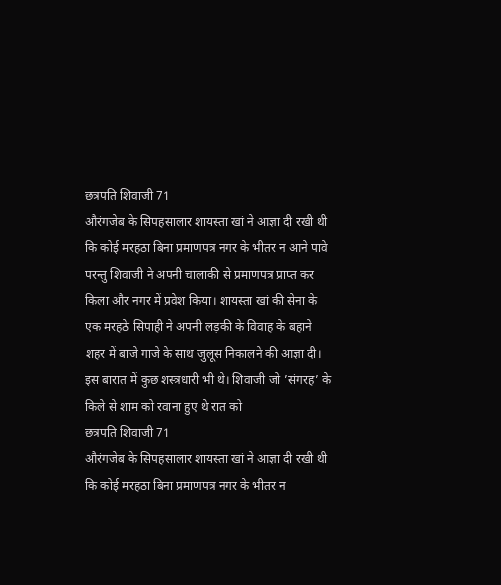छत्रपति शिवाजी 71
औरंगजेब के सिपहसालार शायस्ता खां ने आज्ञा दी रखी थी कि कोई मरहठा बिना प्रमाणपत्र नगर के भीतर न आने पावे परन्तु शिवाजी ने अपनी चालाकी से प्रमाणपत्र प्राप्त कर किला और नगर में प्रवेश किया। शायस्ता खां की सेना के एक मरहठे सिपाही ने अपनी लड़की के विवाह के बहाने शहर में बाजे गाजे के साथ जुलूस निकालने की आज्ञा दी। इस बारात में कुछ शस्त्रधारी भी थे। शिवाजी जो ’संगरह’ के किले से शाम को रवाना हुए थे रात को
छत्रपति शिवाजी 71
औरंगजेब के सिपहसालार शायस्ता खां ने आज्ञा दी रखी थी कि कोई मरहठा बिना प्रमाणपत्र नगर के भीतर न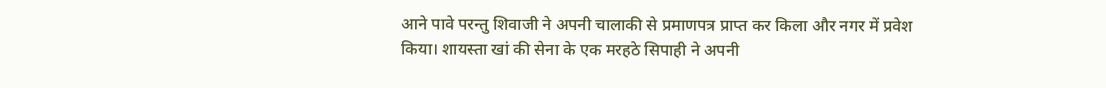आने पावे परन्तु शिवाजी ने अपनी चालाकी से प्रमाणपत्र प्राप्त कर किला और नगर में प्रवेश किया। शायस्ता खां की सेना के एक मरहठे सिपाही ने अपनी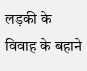लड़की के विवाह के बहाने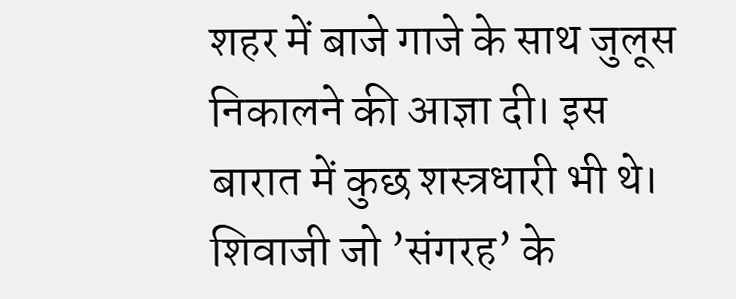शहर में बाजे गाजे के साथ जुलूस निकालने की आज्ञा दी। इस बारात में कुछ शस्त्रधारी भी थे। शिवाजी जो ’संगरह’ के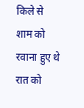किले से शाम को रवाना हुए थे रात को